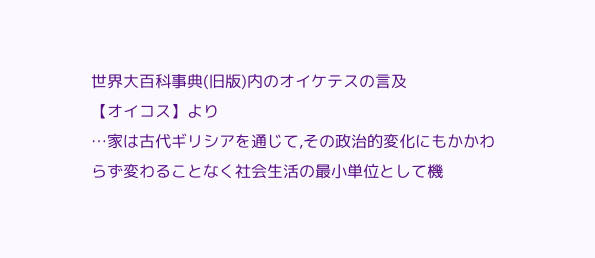世界大百科事典(旧版)内のオイケテスの言及
【オイコス】より
…家は古代ギリシアを通じて,その政治的変化にもかかわらず変わることなく社会生活の最小単位として機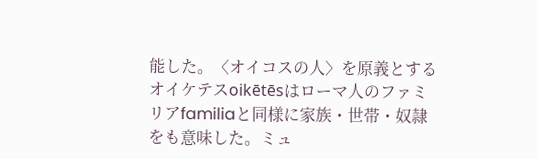能した。〈オイコスの人〉を原義とするオイケテスoikētēsはローマ人のファミリアfamiliaと同様に家族・世帯・奴隷をも意味した。ミュ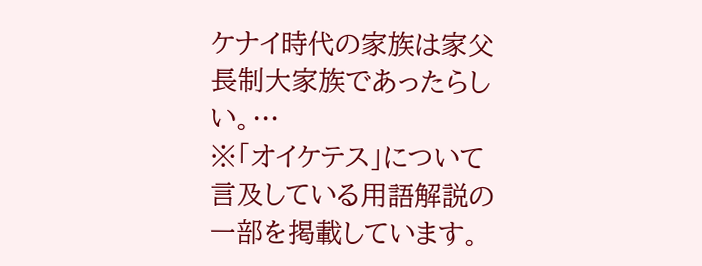ケナイ時代の家族は家父長制大家族であったらしい。…
※「オイケテス」について言及している用語解説の一部を掲載しています。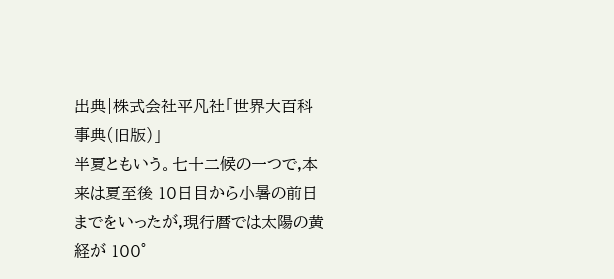出典|株式会社平凡社「世界大百科事典(旧版)」
半夏ともいう。七十二候の一つで,本来は夏至後 10日目から小暑の前日までをいったが,現行暦では太陽の黄経が 100°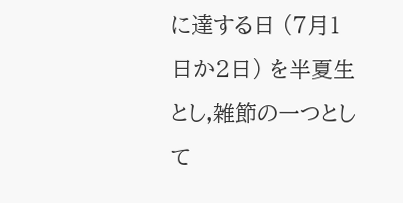に達する日 (7月1日か2日) を半夏生とし,雑節の一つとして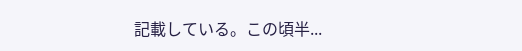記載している。この頃半...